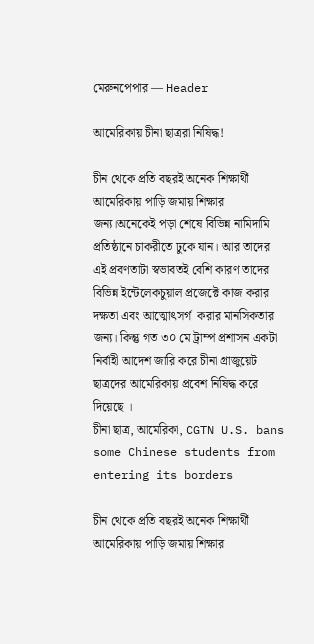মেরুনপেপার — Header

আমেরিকায় চীনা ছাত্ররা নিষিদ্ধ!

চীন থেকে প্রতি বছরই অনেক শিক্ষার্থী আমেরিকায় পাড়ি জমায় শিক্ষার জন্য।অনেকেই পড়া শেষে বিভিন্ন নামিদামি প্রতিষ্ঠানে চাকরীতে ঢুকে যান। আর তাদের এই প্রবণতাটা স্বভাবতই বেশি কারণ তাদের বিভিন্ন ইন্টেলেকচুয়াল প্রজেক্টে কাজ করার দক্ষতা এবং আত্মোৎসর্গ  করার মানসিকতার জন্য। কিন্তু গত ৩০ মে ট্রাম্প প্রশাসন একটা নির্বাহী আদেশ জারি করে চীনা গ্রাজুয়েট ছাত্রদের আমেরিকায় প্রবেশ নিষিদ্ধ করে দিয়েছে ।
চীনা ছাত্র, আমেরিকা, CGTN U.S. bans some Chinese students from entering its borders

চীন থেকে প্রতি বছরই অনেক শিক্ষার্থী আমেরিকায় পাড়ি জমায় শিক্ষার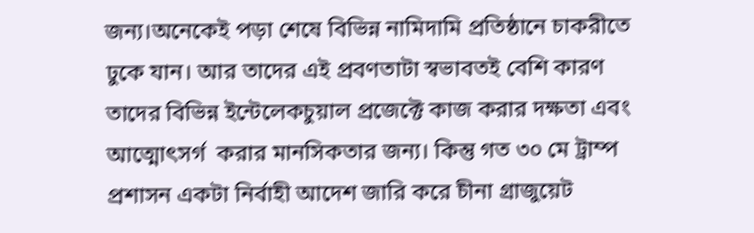জন্য।অনেকেই পড়া শেষে বিভিন্ন নামিদামি প্রতিষ্ঠানে চাকরীতে ঢুকে যান। আর তাদের এই প্রবণতাটা স্বভাবতই বেশি কারণ তাদের বিভিন্ন ইন্টেলেকচুয়াল প্রজেক্টে কাজ করার দক্ষতা এবং আত্মোৎসর্গ  করার মানসিকতার জন্য। কিন্তু গত ৩০ মে ট্রাম্প প্রশাসন একটা নির্বাহী আদেশ জারি করে চীনা গ্রাজুয়েট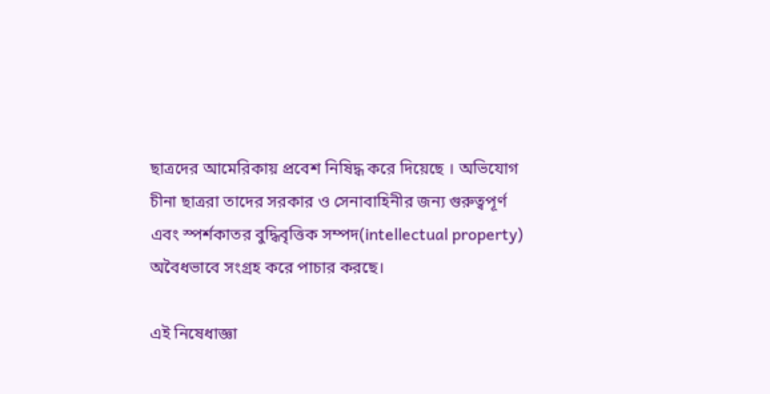ছাত্রদের আমেরিকায় প্রবেশ নিষিদ্ধ করে দিয়েছে । অভিযোগ চীনা ছাত্ররা তাদের সরকার ও সেনাবাহিনীর জন্য গুরুত্বপূর্ণ এবং স্পর্শকাতর বুদ্ধিবৃত্তিক সম্পদ(intellectual property) অবৈধভাবে সংগ্রহ করে পাচার করছে।

এই নিষেধাজ্ঞা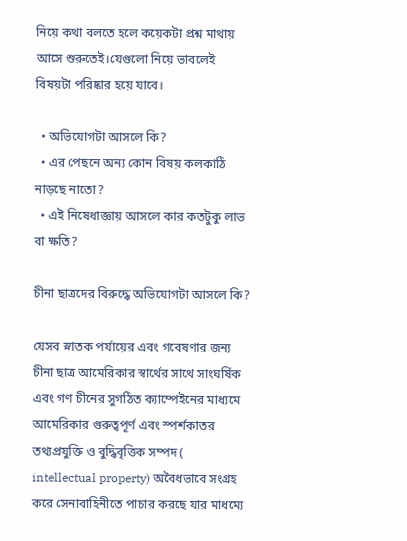নিয়ে কথা বলতে হলে কয়েকটা প্রশ্ন মাথায় আসে শুরুতেই।যেগুলো নিয়ে ভাবলেই বিষয়টা পরিষ্কার হয়ে যাবে।

  • অভিযোগটা আসলে কি?
  • এর পেছনে অন্য কোন বিষয় কলকাঠি নাড়ছে নাতো?
  • এই নিষেধাজ্ঞায় আসলে কার কতটুকু লাভ বা ক্ষতি?

চীনা ছাত্রদের বিরুদ্ধে অভিযোগটা আসলে কি?

যেসব স্নাতক পর্যায়ের এবং গবেষণার জন্য চীনা ছাত্র আমেরিকার স্বার্থের সাথে সাংঘর্ষিক এবং গণ চীনের সুগঠিত ক্যাম্পেইনের মাধ্যমে আমেরিকার গুরুত্বপূর্ণ এবং স্পর্শকাতর তথ্যপ্রযুক্তি ও বুদ্ধিবৃত্তিক সম্পদ ( intellectual property) অবৈধভাবে সংগ্রহ করে সেনাবাহিনীতে পাচার করছে যার মাধম্যে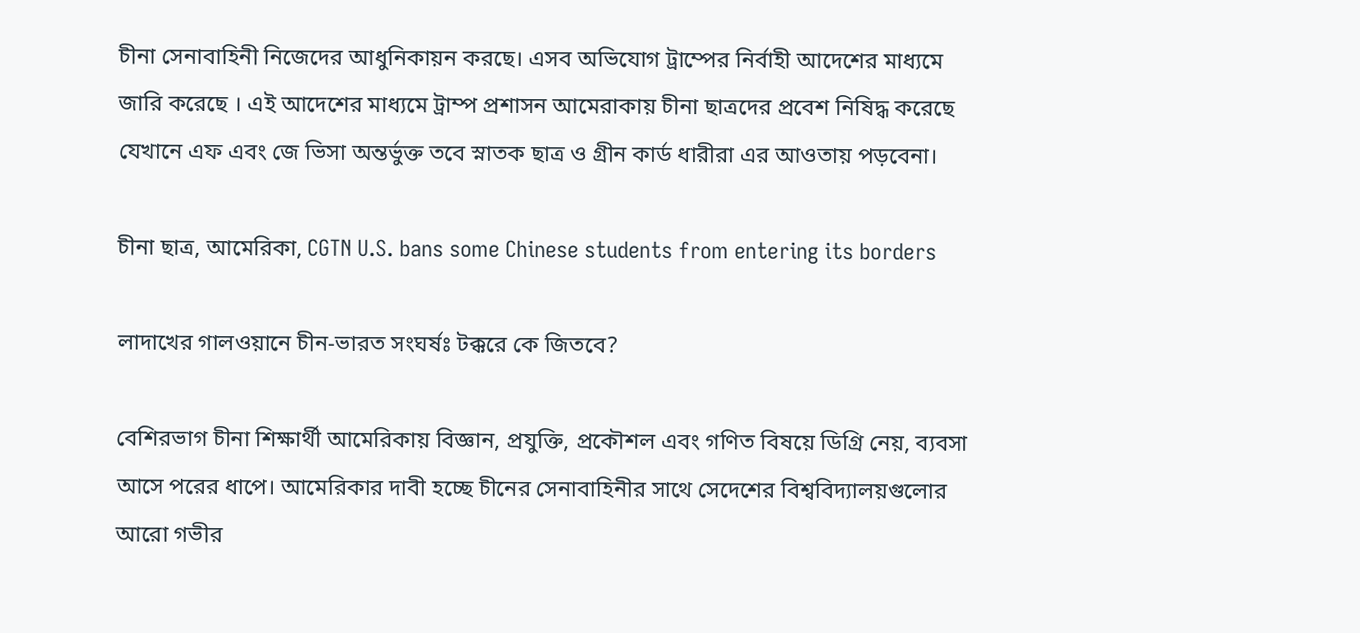চীনা সেনাবাহিনী নিজেদের আধুনিকায়ন করছে। এসব অভিযোগ ট্রাম্পের নির্বাহী আদেশের মাধ্যমে জারি করেছে । এই আদেশের মাধ্যমে ট্রাম্প প্রশাসন আমেরাকায় চীনা ছাত্রদের প্রবেশ নিষিদ্ধ করেছে যেখানে এফ এবং জে ভিসা অন্তর্ভুক্ত তবে স্নাতক ছাত্র ও গ্রীন কার্ড ধারীরা এর আওতায় পড়বেনা।

চীনা ছাত্র, আমেরিকা, CGTN U.S. bans some Chinese students from entering its borders

লাদাখের গালওয়ানে চীন-ভারত সংঘর্ষঃ টক্করে কে জিতবে?

বেশিরভাগ চীনা শিক্ষার্থী আমেরিকায় বিজ্ঞান, প্রযুক্তি, প্রকৌশল এবং গণিত বিষয়ে ডিগ্রি নেয়, ব্যবসা আসে পরের ধাপে। আমেরিকার দাবী হচ্ছে চীনের সেনাবাহিনীর সাথে সেদেশের বিশ্ববিদ্যালয়গুলোর আরো গভীর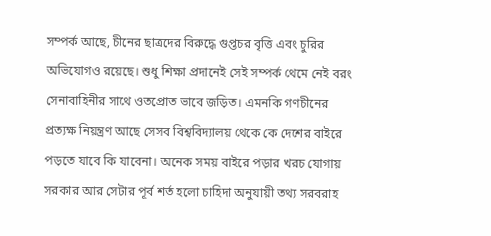সম্পর্ক আছে, চীনের ছাত্রদের বিরুদ্ধে গুপ্তচর বৃত্তি এবং চুরির অভিযোগও রয়েছে। শুধু শিক্ষা প্রদানেই সেই সম্পর্ক থেমে নেই বরং সেনাবাহিনীর সাথে ওতপ্রোত ভাবে জড়িত। এমনকি গণচীনের প্রত্যক্ষ নিয়ন্ত্রণ আছে সেসব বিশ্ববিদ্যালয় থেকে কে দেশের বাইরে পড়তে যাবে কি যাবেনা। অনেক সময় বাইরে পড়ার খরচ যোগায় সরকার আর সেটার পূর্ব শর্ত হলো চাহিদা অনুযায়ী তথ্য সরবরাহ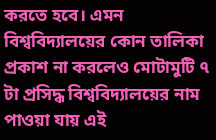করতে হবে। এমন বিশ্ববিদ্যালয়ের কোন তালিকা প্রকাশ না করলেও মোটামুটি ৭ টা প্রসিদ্ধ বিশ্ববিদ্যালয়ের নাম পাওয়া যায় এই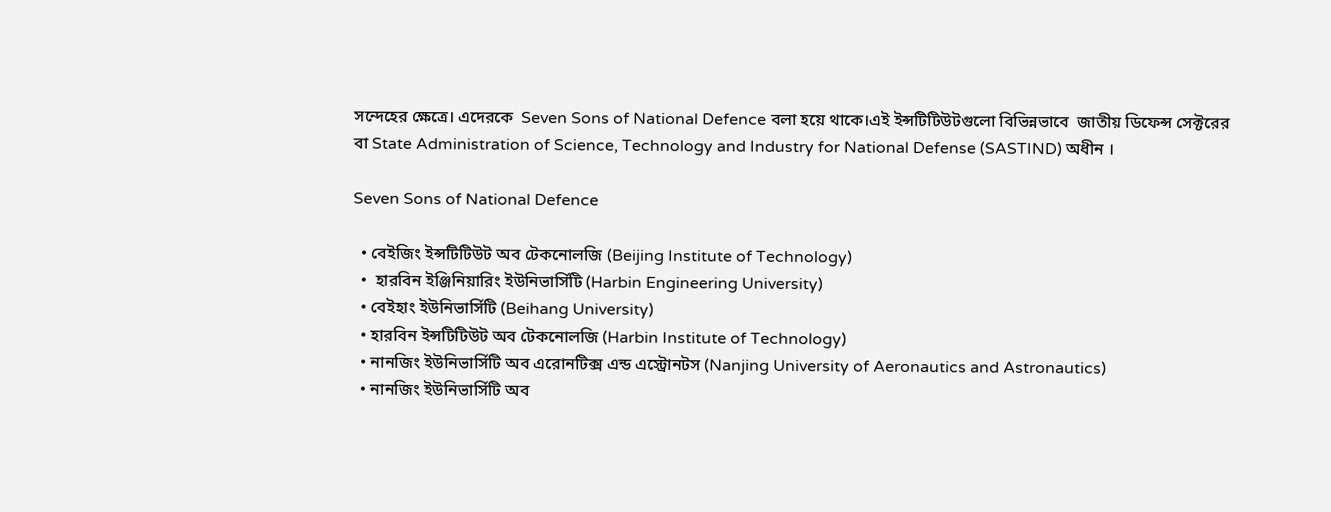সন্দেহের ক্ষেত্রে। এদেরকে  Seven Sons of National Defence বলা হয়ে থাকে।এই ইন্সটিটিউটগুলো বিভিন্নভাবে  জাতীয় ডিফেন্স সেক্টরের বা State Administration of Science, Technology and Industry for National Defense (SASTIND) অধীন ।

Seven Sons of National Defence

  • বেইজিং ইন্সটিটিউট অব টেকনোলজি (Beijing Institute of Technology)
  •  হারবিন ইঞ্জিনিয়ারিং ইউনিভার্সিটি (Harbin Engineering University)
  • বেইহাং ইউনিভার্সিটি (Beihang University)
  • হারবিন ইন্সটিটিউট অব টেকনোলজি (Harbin Institute of Technology)
  • নানজিং ইউনিভার্সিটি অব এরোনটিক্স এন্ড এস্ট্রোনটস (Nanjing University of Aeronautics and Astronautics)
  • নানজিং ইউনিভার্সিটি অব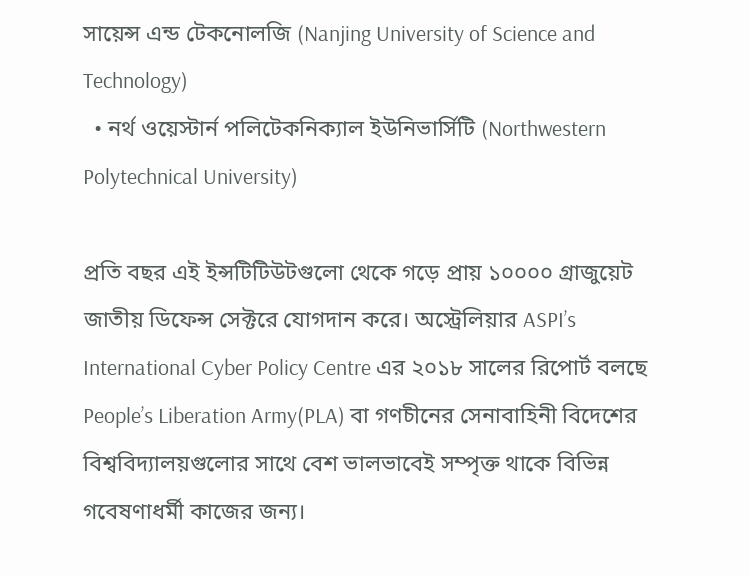সায়েন্স এন্ড টেকনোলজি (Nanjing University of Science and Technology)
  • নর্থ ওয়েস্টার্ন পলিটেকনিক্যাল ইউনিভার্সিটি (Northwestern Polytechnical University)

প্রতি বছর এই ইন্সটিটিউটগুলো থেকে গড়ে প্রায় ১০০০০ গ্রাজুয়েট জাতীয় ডিফেন্স সেক্টরে যোগদান করে। অস্ট্রেলিয়ার ASPI’s International Cyber Policy Centre এর ২০১৮ সালের রিপোর্ট বলছে People’s Liberation Army(PLA) বা গণচীনের সেনাবাহিনী বিদেশের বিশ্ববিদ্যালয়গুলোর সাথে বেশ ভালভাবেই সম্পৃক্ত থাকে বিভিন্ন গবেষণাধর্মী কাজের জন্য।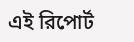এই রিপোর্ট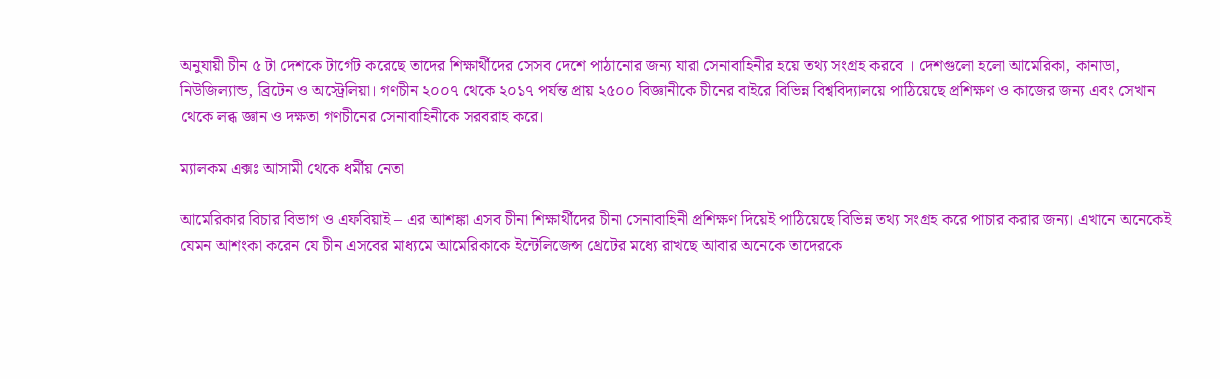অনুযায়ী চীন ৫ টা দেশকে টার্গেট করেছে তাদের শিক্ষার্থীদের সেসব দেশে পাঠানোর জন্য যারা সেনাবাহিনীর হয়ে তথ্য সংগ্রহ করবে । দেশগুলো হলো আমেরিকা, কানাডা, নিউজিল্যান্ড, ব্রিটেন ও অস্ট্রেলিয়া। গণচীন ২০০৭ থেকে ২০১৭ পর্যন্ত প্রায় ২৫০০ বিজ্ঞানীকে চীনের বাইরে বিভিন্ন বিশ্ববিদ্যালয়ে পাঠিয়েছে প্রশিক্ষণ ও কাজের জন্য এবং সেখান থেকে লব্ধ জ্ঞান ও দক্ষতা গণচীনের সেনাবাহিনীকে সরবরাহ করে।

ম্যালকম এক্সঃ আসামী থেকে ধর্মীয় নেতা

আমেরিকার বিচার বিভাগ ও এফবিয়াই – এর আশঙ্কা এসব চীনা শিক্ষার্থীদের চীনা সেনাবাহিনী প্রশিক্ষণ দিয়েই পাঠিয়েছে বিভিন্ন তথ্য সংগ্রহ করে পাচার করার জন্য। এখানে অনেকেই যেমন আশংকা করেন যে চীন এসবের মাধ্যমে আমেরিকাকে ইন্টেলিজেন্স থ্রেটের মধ্যে রাখছে আবার অনেকে তাদেরকে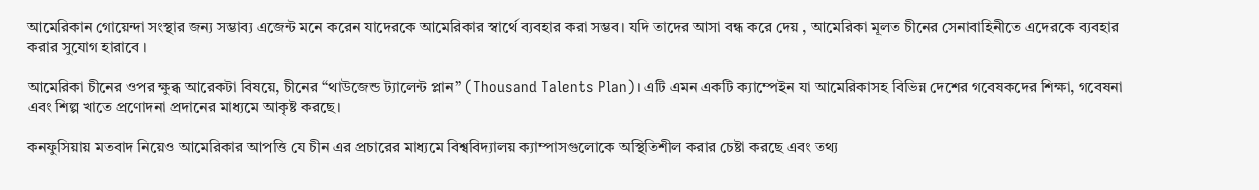আমেরিকান গোয়েন্দা সংস্থার জন্য সম্ভাব্য এজেন্ট মনে করেন যাদেরকে আমেরিকার স্বার্থে ব্যবহার করা সম্ভব। যদি তাদের আসা বন্ধ করে দেয় , আমেরিকা মূলত চীনের সেনাবাহিনীতে এদেরকে ব্যবহার করার সুযোগ হারাবে ।

আমেরিকা চীনের ওপর ক্ষুব্ধ আরেকটা বিষয়ে, চীনের “থাউজেন্ড ট্যালেন্ট প্লান” (Thousand Talents Plan)। এটি এমন একটি ক্যাম্পেইন যা আমেরিকাসহ বিভিন্ন দেশের গবেষকদের শিক্ষা, গবেষনা এবং শিল্প খাতে প্রণোদনা প্রদানের মাধ্যমে আকৃষ্ট করছে।

কনফুসিয়ায় মতবাদ নিয়েও আমেরিকার আপত্তি যে চীন এর প্রচারের মাধ্যমে বিশ্ববিদ্যালয় ক্যাম্পাসগুলোকে অস্থিতিশীল করার চেষ্টা করছে এবং তথ্য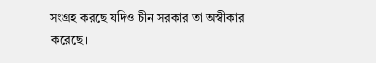সংগ্রহ করছে যদিও চীন সরকার তা অস্বীকার করেছে।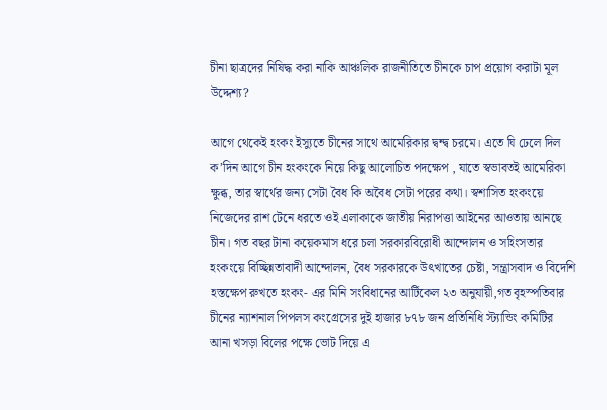চীনা ছাত্রদের নিষিদ্ধ করা নাকি আঞ্চলিক রাজনীতিতে চীনকে চাপ প্রয়োগ করাটা মূল উদ্দেশ্য?

আগে থেকেই হংকং ইস্যুতে চীনের সাথে আমেরিকার দ্বন্দ্ব চরমে। এতে ঘি ঢেলে দিল ক’দিন আগে চীন হংকংকে নিয়ে কিছু আলোচিত পদক্ষেপ , যাতে স্বভাবতই আমেরিকা ক্ষুব্ধ, তার স্বার্থের জন্য সেটা বৈধ কি অবৈধ সেটা পরের কথা। স্বশাসিত হংকংয়ে নিজেদের রাশ টেনে ধরতে ওই এলাকাকে জাতীয় নিরাপত্তা আইনের আওতায় আনছে চীন। গত বছর টানা কয়েকমাস ধরে চলা সরকারবিরোধী আন্দোলন ও সহিংসতার হংকংয়ে বিচ্ছিন্নতাবাদী আন্দোলন, বৈধ সরকারকে উৎখাতের চেষ্টা, সন্ত্রাসবাদ ও বিদেশি হস্তক্ষেপ রুখতে হংকং- এর মিনি সংবিধানের আর্টিকেল ২৩ অনুযায়ী,গত বৃহস্পতিবার চীনের ন্যাশনাল পিপলস কংগ্রেসের দুই হাজার ৮৭৮ জন প্রতিনিধি স্ট্যান্ডিং কমিটির আনা খসড়া বিলের পক্ষে ভোট দিয়ে এ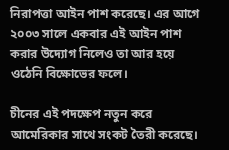নিরাপত্তা আইন পাশ করেছে। এর আগে ২০০৩ সালে একবার এই আইন পাশ করার উদ্যোগ নিলেও তা আর হয়ে ওঠেনি বিক্ষোভের ফলে।

চীনের এই পদক্ষেপ নতুন করে আমেরিকার সাথে সংকট তৈরী করেছে।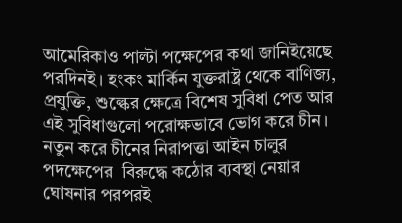আমেরিকাও পাল্টা পক্ষেপের কথা জানিইয়েছে পরদিনই। হংকং মার্কিন যুক্তরাষ্ট্র থেকে বাণিজ্য, প্রযুক্তি, শুল্কের ক্ষেত্রে বিশেষ সুবিধা পেত আর এই সুবিধাগুলো পরোক্ষভাবে ভোগ করে চীন। নতুন করে চীনের নিরাপত্তা আইন চালুর পদক্ষেপের  বিরুদ্ধে কঠোর ব্যবস্থা নেয়ার ঘোষনার পরপরই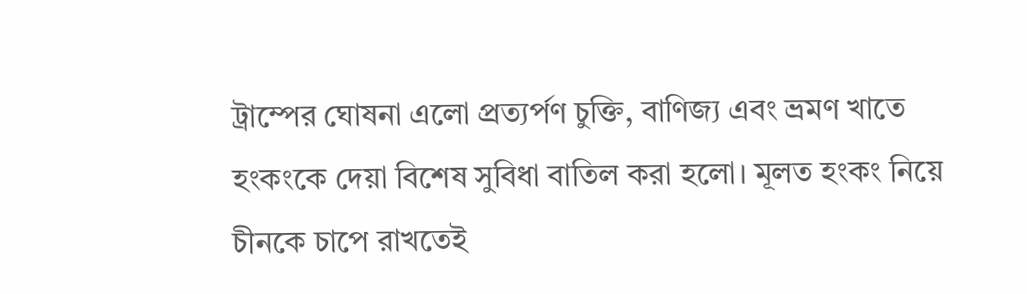ট্রাম্পের ঘোষনা এলো প্রত্যর্পণ চুক্তি, বাণিজ্য এবং ভ্রমণ খাতে হংকংকে দেয়া বিশেষ সুবিধা বাতিল করা হলো। মূলত হংকং নিয়ে চীনকে চাপে রাখতেই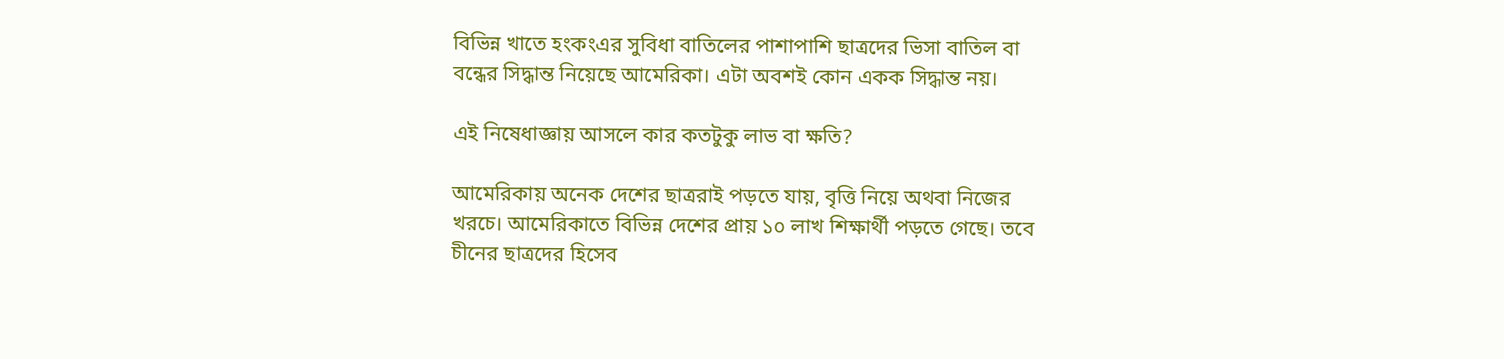বিভিন্ন খাতে হংকংএর সুবিধা বাতিলের পাশাপাশি ছাত্রদের ভিসা বাতিল বা বন্ধের সিদ্ধান্ত নিয়েছে আমেরিকা। এটা অবশই কোন একক সিদ্ধান্ত নয়।

এই নিষেধাজ্ঞায় আসলে কার কতটুকু লাভ বা ক্ষতি?

আমেরিকায় অনেক দেশের ছাত্ররাই পড়তে যায়, বৃত্তি নিয়ে অথবা নিজের খরচে। আমেরিকাতে বিভিন্ন দেশের প্রায় ১০ লাখ শিক্ষার্থী পড়তে গেছে। তবে চীনের ছাত্রদের হিসেব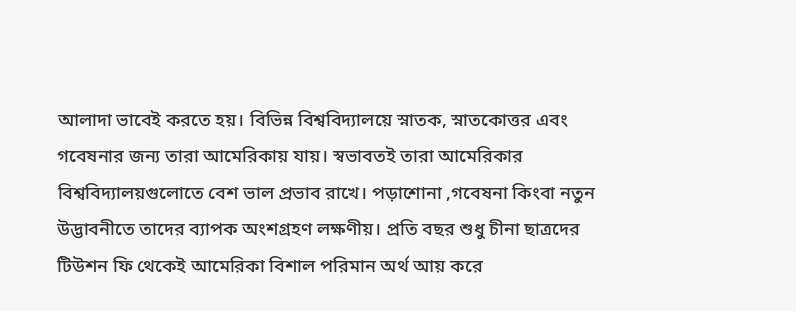আলাদা ভাবেই করতে হয়। বিভিন্ন বিশ্ববিদ্যালয়ে স্নাতক, স্নাতকোত্তর এবং গবেষনার জন্য তারা আমেরিকায় যায়। স্বভাবতই তারা আমেরিকার বিশ্ববিদ্যালয়গুলোতে বেশ ভাল প্রভাব রাখে। পড়াশোনা ,গবেষনা কিংবা নতুন উদ্ভাবনীতে তাদের ব্যাপক অংশগ্রহণ লক্ষণীয়। প্রতি বছর শুধু চীনা ছাত্রদের টিউশন ফি থেকেই আমেরিকা বিশাল পরিমান অর্থ আয় করে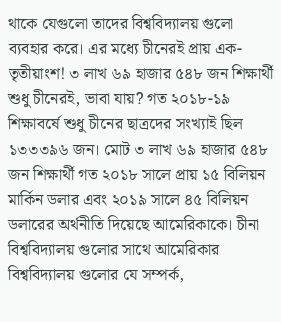থাকে যেগুলো তাদের বিশ্ববিদ্যালয় গুলো ব্যবহার করে। এর মধ্যে চীনেরই প্রায় এক-তৃতীয়াংশ! ৩ লাখ ৬৯ হাজার ৫৪৮ জন শিক্ষার্থী শুধু চীনেরই, ভাবা যায়? গত ২০১৮-১৯ শিক্ষাবর্ষে শুধু চীনের ছাত্রদের সংখ্যাই ছিল ১৩৩৩৯৬ জন। মোট ৩ লাখ ৬৯ হাজার ৫৪৮ জন শিক্ষার্থী গত ২০১৮ সালে প্রায় ১৫ বিলিয়ন মার্কিন ডলার এবং ২০১৯ সালে ৪৫ বিলিয়ন ডলারের অর্থনীতি দিয়েছে আমেরিকাকে। চীনা বিশ্ববিদ্যালয় গুলোর সাথে আমেরিকার বিশ্ববিদ্যালয় গুলোর যে সম্পর্ক,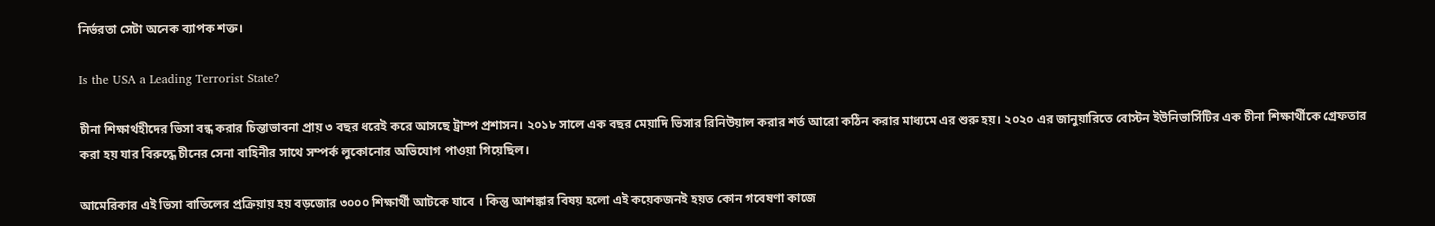নির্ভরতা সেটা অনেক ব্যাপক শক্ত।

Is the USA a Leading Terrorist State?

চীনা শিক্ষার্থহীদের ভিসা বন্ধ করার চিন্তাভাবনা প্রায় ৩ বছর ধরেই করে আসছে ট্রাম্প প্রশাসন। ২০১৮ সালে এক বছর মেয়াদি ভিসার রিনিউয়াল করার শর্ত আরো কঠিন করার মাধ্যমে এর শুরু হয়। ২০২০ এর জানুয়ারিতে বোস্টন ইউনিভার্সিটির এক চীনা শিক্ষার্থীকে গ্রেফতার করা হয় যার বিরুদ্ধে চীনের সেনা বাহিনীর সাথে সম্পর্ক লুকোনোর অভিযোগ পাওয়া গিয়েছিল।

আমেরিকার এই ভিসা বাতিলের প্রক্রিয়ায় হয় বড়জোর ৩০০০ শিক্ষার্থী আটকে যাবে । কিন্তু আশঙ্কার বিষয় হলো এই কয়েকজনই হয়ত কোন গবেষণা কাজে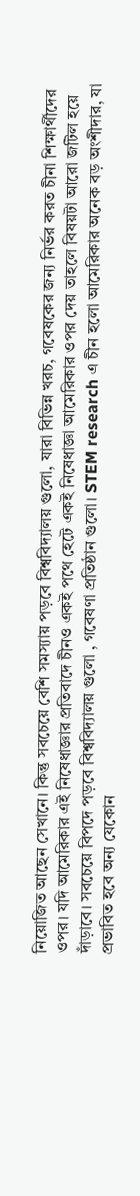নিয়োজিত আছেন সেখানে। কিন্তু সবচেয়ে বেশি সমস্যায় পড়বে বিশ্ববিদ্যালয় গুলো, যারা বিভিন্ন খরচ, গবেষকের জন্য নির্ভর করত চীনা শিক্ষার্থীদের ওপর। যদি আমেরিকার এই নিষেধাজ্ঞার প্রতিবাদে চীনও একই পথে হেটে একই নিষেধাজ্ঞা আমেরিকার ওপর দেয় তাহলে বিষয়টা আরো জটিল হয়ে দাঁড়াবে। সবচেয়ে বিপদে পড়বে বিশ্ববিদ্যালয় গুলো , গবেষণা প্রতিষ্ঠান গুলো। STEM research এ চীন হলো আমেরিকার অনেক বড় অংশীদার, যা প্রভাবিত হবে অন্য যেকোন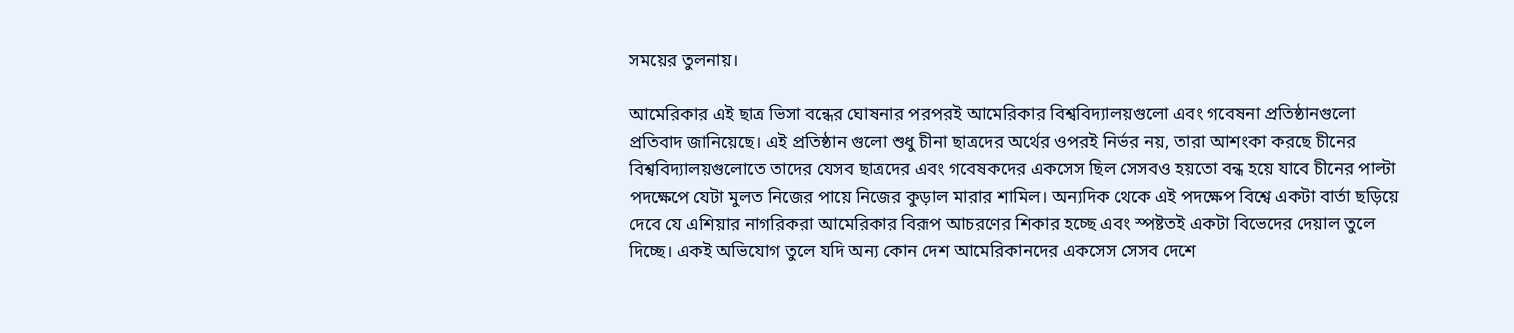সময়ের তুলনায়।

আমেরিকার এই ছাত্র ভিসা বন্ধের ঘোষনার পরপরই আমেরিকার বিশ্ববিদ্যালয়গুলো এবং গবেষনা প্রতিষ্ঠানগুলো প্রতিবাদ জানিয়েছে। এই প্রতিষ্ঠান গুলো শুধু চীনা ছাত্রদের অর্থের ওপরই নির্ভর নয়, তারা আশংকা করছে চীনের বিশ্ববিদ্যালয়গুলোতে তাদের যেসব ছাত্রদের এবং গবেষকদের একসেস ছিল সেসবও হয়তো বন্ধ হয়ে যাবে চীনের পাল্টা পদক্ষেপে যেটা মুলত নিজের পায়ে নিজের কুড়াল মারার শামিল। অন্যদিক থেকে এই পদক্ষেপ বিশ্বে একটা বার্তা ছড়িয়ে দেবে যে এশিয়ার নাগরিকরা আমেরিকার বিরূপ আচরণের শিকার হচ্ছে এবং স্পষ্টতই একটা বিভেদের দেয়াল তুলে দিচ্ছে। একই অভিযোগ তুলে যদি অন্য কোন দেশ আমেরিকানদের একসেস সেসব দেশে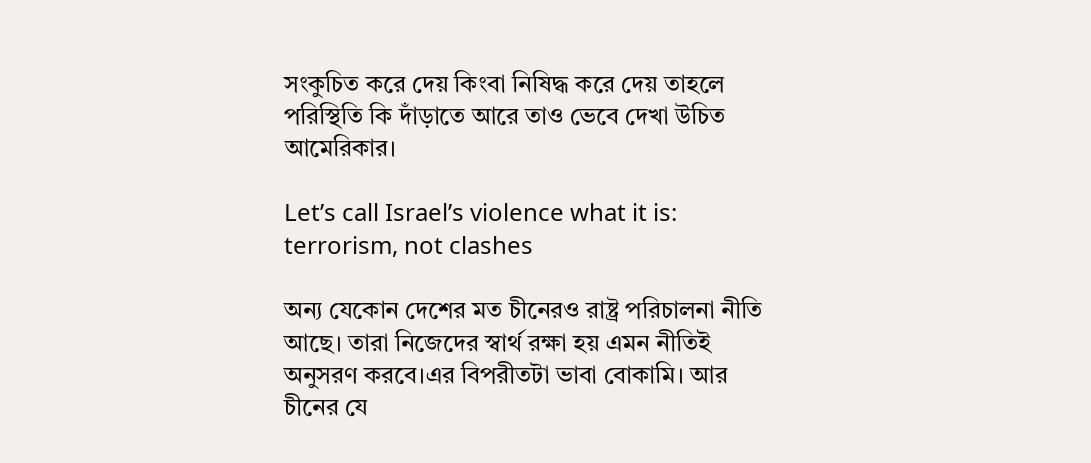সংকুচিত করে দেয় কিংবা নিষিদ্ধ করে দেয় তাহলে পরিস্থিতি কি দাঁড়াতে আরে তাও ভেবে দেখা উচিত আমেরিকার।

Let’s call Israel’s violence what it is: terrorism, not clashes

অন্য যেকোন দেশের মত চীনেরও রাষ্ট্র পরিচালনা নীতি আছে। তারা নিজেদের স্বার্থ রক্ষা হয় এমন নীতিই অনুসরণ করবে।এর বিপরীতটা ভাবা বোকামি। আর  চীনের যে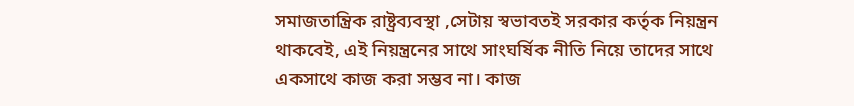সমাজতান্ত্রিক রাষ্ট্রব্যবস্থা ,সেটায় স্বভাবতই সরকার কর্তৃক নিয়ন্ত্রন থাকবেই, এই নিয়ন্ত্রনের সাথে সাংঘর্ষিক নীতি নিয়ে তাদের সাথে একসাথে কাজ করা সম্ভব না। কাজ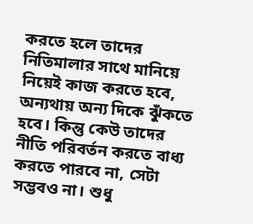করতে হলে তাদের নিতিমালার সাথে মানিয়ে নিয়েই কাজ করতে হবে, অন্যথায় অন্য দিকে ঝুঁকতে হবে। কিন্তু কেউ তাদের নীতি পরিবর্তন করতে বাধ্য করতে পারবে না, সেটা সম্ভবও না। শুধু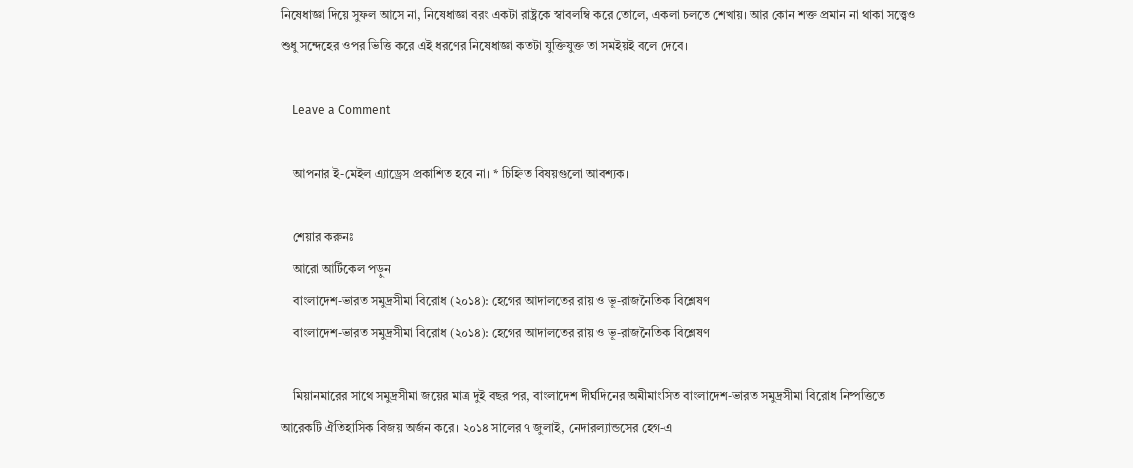নিষেধাজ্ঞা দিয়ে সুফল আসে না, নিষেধাজ্ঞা বরং একটা রাষ্ট্রকে স্বাবলম্বি করে তোলে, একলা চলতে শেখায়। আর কোন শক্ত প্রমান না থাকা সত্ত্বেও শুধু সন্দেহের ওপর ভিত্তি করে এই ধরণের নিষেধাজ্ঞা কতটা যুক্তিযুক্ত তা সমইয়ই বলে দেবে।

    Leave a Comment

    আপনার ই-মেইল এ্যাড্রেস প্রকাশিত হবে না। * চিহ্নিত বিষয়গুলো আবশ্যক।

    শেয়ার করুনঃ
    আরো আর্টিকেল পড়ুন
    বাংলাদেশ-ভারত সমুদ্রসীমা বিরোধ (২০১৪): হেগের আদালতের রায় ও ভূ-রাজনৈতিক বিশ্লেষণ
    বাংলাদেশ-ভারত সমুদ্রসীমা বিরোধ (২০১৪): হেগের আদালতের রায় ও ভূ-রাজনৈতিক বিশ্লেষণ

    মিয়ানমারের সাথে সমুদ্রসীমা জয়ের মাত্র দুই বছর পর, বাংলাদেশ দীর্ঘদিনের অমীমাংসিত বাংলাদেশ-ভারত সমুদ্রসীমা বিরোধ নিষ্পত্তিতে আরেকটি ঐতিহাসিক বিজয় অর্জন করে। ২০১৪ সালের ৭ জুলাই, নেদারল্যান্ডসের হেগ-এ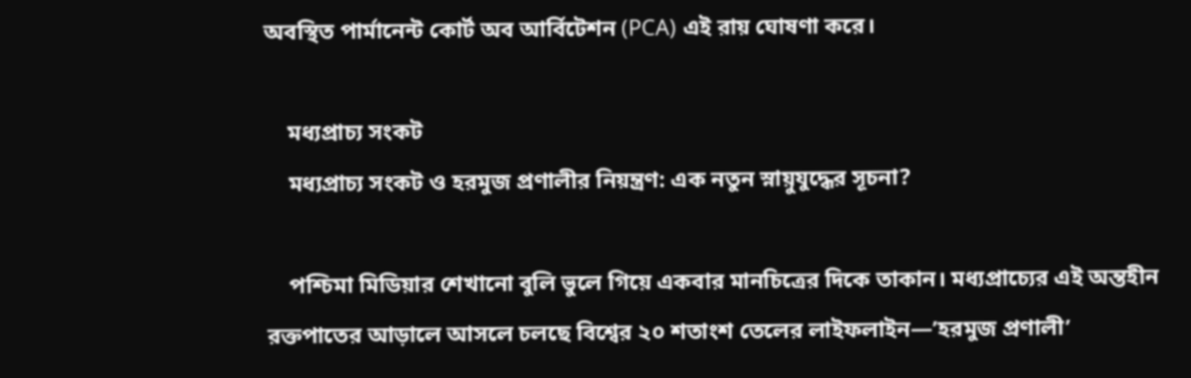অবস্থিত পার্মানেন্ট কোর্ট অব আর্বিটেশন (PCA) এই রায় ঘোষণা করে।

    মধ্যপ্রাচ্য সংকট
    মধ্যপ্রাচ্য সংকট ও হরমুজ প্রণালীর নিয়ন্ত্রণ: এক নতুন স্নায়ুযুদ্ধের সূচনা?

    পশ্চিমা মিডিয়ার শেখানো বুলি ভুলে গিয়ে একবার মানচিত্রের দিকে তাকান। মধ্যপ্রাচ্যের এই অন্তহীন রক্তপাতের আড়ালে আসলে চলছে বিশ্বের ২০ শতাংশ তেলের লাইফলাইন—’হরমুজ প্রণালী’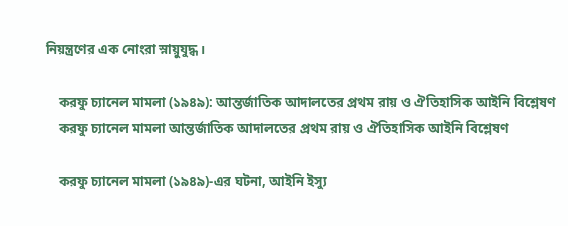নিয়ন্ত্রণের এক নোংরা স্নায়ুযুদ্ধ।

    করফু চ্যানেল মামলা (১৯৪৯): আন্তর্জাতিক আদালতের প্রথম রায় ও ঐতিহাসিক আইনি বিশ্লেষণ
    করফু চ্যানেল মামলা আন্তর্জাতিক আদালতের প্রথম রায় ও ঐতিহাসিক আইনি বিশ্লেষণ

    করফু চ্যানেল মামলা (১৯৪৯)-এর ঘটনা, আইনি ইস্যু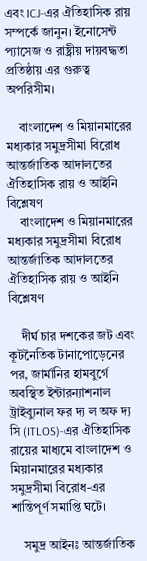এবং ICJ-এর ঐতিহাসিক রায় সম্পর্কে জানুন। ইনোসেন্ট প্যাসেজ ও রাষ্ট্রীয় দায়বদ্ধতা প্রতিষ্ঠায় এর গুরুত্ব অপরিসীম।

    বাংলাদেশ ও মিয়ানমারের মধ্যকার সমুদ্রসীমা বিরোধ আন্তর্জাতিক আদালতের ঐতিহাসিক রায় ও আইনি বিশ্লেষণ
    বাংলাদেশ ও মিয়ানমারের মধ্যকার সমুদ্রসীমা বিরোধ আন্তর্জাতিক আদালতের ঐতিহাসিক রায় ও আইনি বিশ্লেষণ

    দীর্ঘ চার দশকের জট এবং কূটনৈতিক টানাপোড়েনের পর, জার্মানির হামবুর্গে অবস্থিত ইন্টারন্যাশনাল ট্রাইব্যুনাল ফর দ্য ল অফ দ্য সি (ITLOS)-এর ঐতিহাসিক রায়ের মাধ্যমে বাংলাদেশ ও মিয়ানমারের মধ্যকার সমুদ্রসীমা বিরোধ-এর শান্তিপূর্ণ সমাপ্তি ঘটে।

    সমুদ্র আইনঃ আন্তর্জাতিক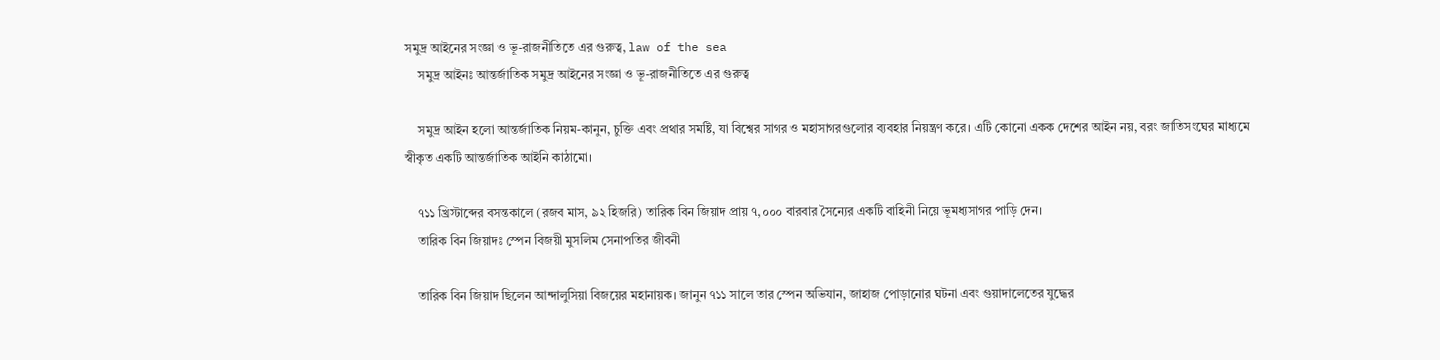সমুদ্র আইনের সংজ্ঞা ও ভূ-রাজনীতিতে এর গুরুত্ব, law of the sea
    সমুদ্র আইনঃ আন্তর্জাতিক সমুদ্র আইনের সংজ্ঞা ও ভূ-রাজনীতিতে এর গুরুত্ব

    সমুদ্র আইন হলো আন্তর্জাতিক নিয়ম-কানুন, চুক্তি এবং প্রথার সমষ্টি, যা বিশ্বের সাগর ও মহাসাগরগুলোর ব্যবহার নিয়ন্ত্রণ করে। এটি কোনো একক দেশের আইন নয়, বরং জাতিসংঘের মাধ্যমে স্বীকৃত একটি আন্তর্জাতিক আইনি কাঠামো।

    ৭১১ খ্রিস্টাব্দের বসন্তকালে (রজব মাস, ৯২ হিজরি) তারিক বিন জিয়াদ প্রায় ৭,০০০ বারবার সৈন্যের একটি বাহিনী নিয়ে ভূমধ্যসাগর পাড়ি দেন।
    তারিক বিন জিয়াদঃ স্পেন বিজয়ী মুসলিম সেনাপতির জীবনী

    তারিক বিন জিয়াদ ছিলেন আন্দালুসিয়া বিজয়ের মহানায়ক। জানুন ৭১১ সালে তার স্পেন অভিযান, জাহাজ পোড়ানোর ঘটনা এবং গুয়াদালেতের যুদ্ধের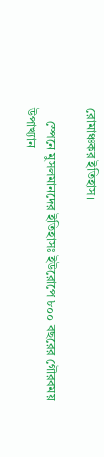রোমাঞ্চকর ইতিহাস।

    স্পেনে মুসলমানদের ইতিহাসঃ ইউরোপে ৮০০ বছরের গৌরবময় উপাখ্যান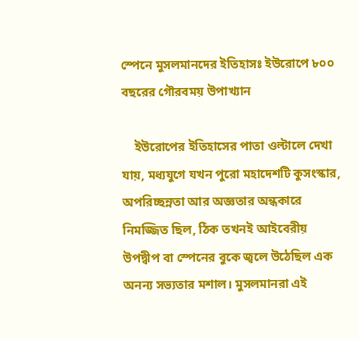স্পেনে মুসলমানদের ইতিহাসঃ ইউরোপে ৮০০ বছরের গৌরবময় উপাখ্যান

    ইউরোপের ইতিহাসের পাতা ওল্টালে দেখা যায়, মধ্যযুগে যখন পুরো মহাদেশটি কুসংস্কার, অপরিচ্ছন্নতা আর অজ্ঞতার অন্ধকারে নিমজ্জিত ছিল, ঠিক তখনই আইবেরীয় উপদ্বীপ বা স্পেনের বুকে জ্বলে উঠেছিল এক অনন্য সভ্যতার মশাল। মুসলমানরা এই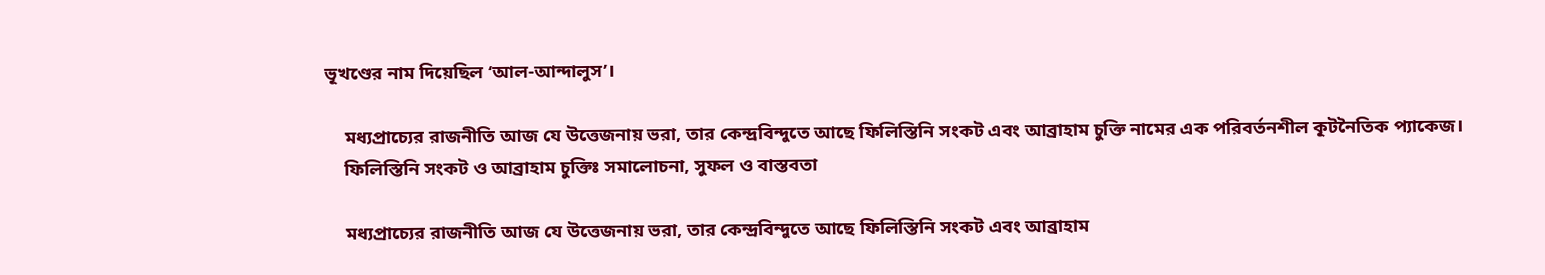ভূখণ্ডের নাম দিয়েছিল ‘আল-আন্দালুস’।

    মধ্যপ্রাচ্যের রাজনীতি আজ যে উত্তেজনায় ভরা, তার কেন্দ্রবিন্দুতে আছে ফিলিস্তিনি সংকট এবং আব্রাহাম চুক্তি নামের এক পরিবর্তনশীল কূটনৈতিক প্যাকেজ।
    ফিলিস্তিনি সংকট ও আব্রাহাম চুক্তিঃ সমালোচনা, সুফল ও বাস্তবতা

    মধ্যপ্রাচ্যের রাজনীতি আজ যে উত্তেজনায় ভরা, তার কেন্দ্রবিন্দুতে আছে ফিলিস্তিনি সংকট এবং আব্রাহাম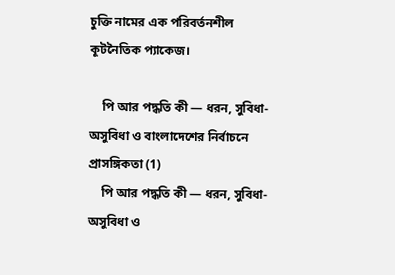চুক্তি নামের এক পরিবর্তনশীল কূটনৈতিক প্যাকেজ।

    পি আর পদ্ধতি কী — ধরন, সুবিধা-অসুবিধা ও বাংলাদেশের নির্বাচনে প্রাসঙ্গিকতা (1)
    পি আর পদ্ধতি কী — ধরন, সুবিধা-অসুবিধা ও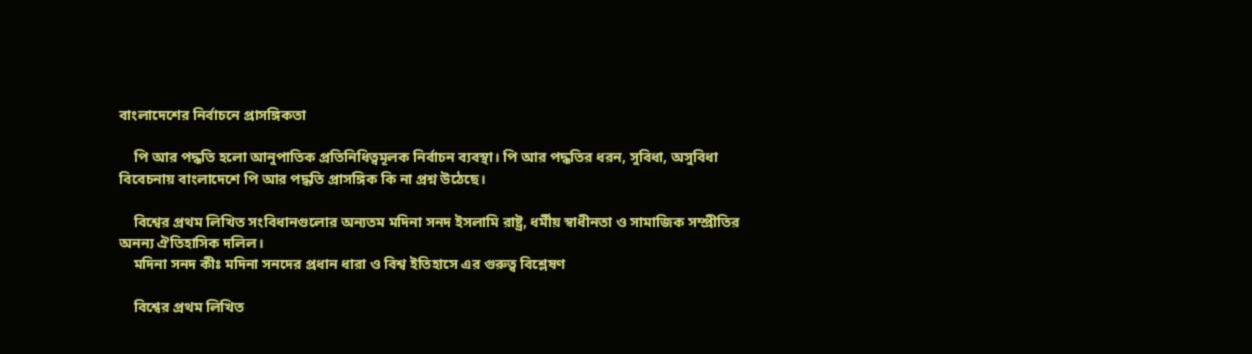বাংলাদেশের নির্বাচনে প্রাসঙ্গিকতা

    পি আর পদ্ধতি হলো আনুপাতিক প্রতিনিধিত্বমূলক নির্বাচন ব্যবস্থা। পি আর পদ্ধতির ধরন, সুবিধা, অসুবিধা বিবেচনায় বাংলাদেশে পি আর পদ্ধতি প্রাসঙ্গিক কি না প্রশ্ন উঠেছে।

    বিশ্বের প্রথম লিখিত সংবিধানগুলোর অন্যতম মদিনা সনদ ইসলামি রাষ্ট্র, ধর্মীয় স্বাধীনতা ও সামাজিক সম্প্রীতির অনন্য ঐতিহাসিক দলিল।
    মদিনা সনদ কীঃ মদিনা সনদের প্রধান ধারা ও বিশ্ব ইতিহাসে এর গুরুত্ব বিশ্লেষণ

    বিশ্বের প্রথম লিখিত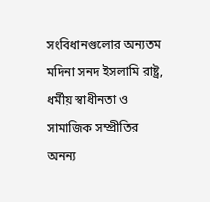সংবিধানগুলোর অন্যতম মদিনা সনদ ইসলামি রাষ্ট্র, ধর্মীয় স্বাধীনতা ও সামাজিক সম্প্রীতির অনন্য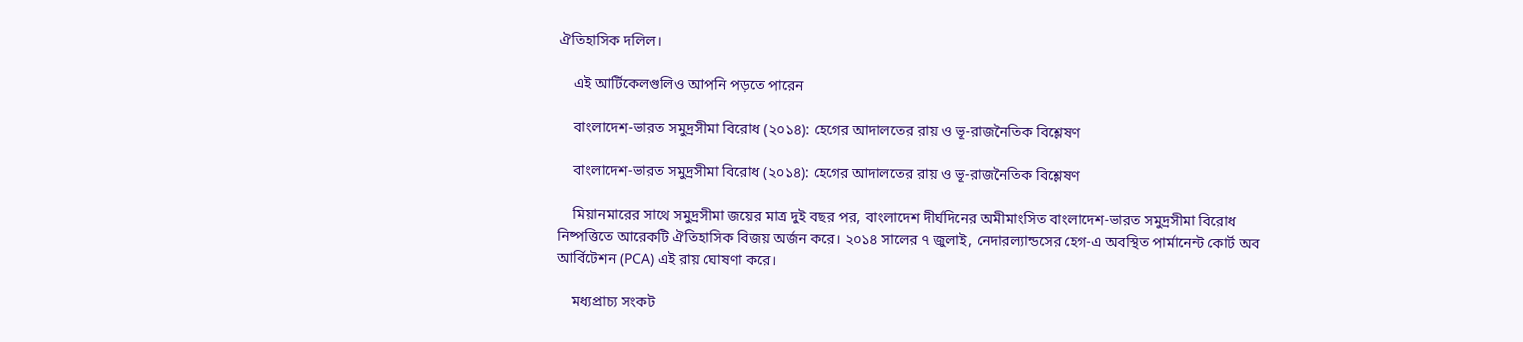ঐতিহাসিক দলিল।

    এই আর্টিকেলগুলিও আপনি পড়তে পারেন

    বাংলাদেশ-ভারত সমুদ্রসীমা বিরোধ (২০১৪): হেগের আদালতের রায় ও ভূ-রাজনৈতিক বিশ্লেষণ

    বাংলাদেশ-ভারত সমুদ্রসীমা বিরোধ (২০১৪): হেগের আদালতের রায় ও ভূ-রাজনৈতিক বিশ্লেষণ

    মিয়ানমারের সাথে সমুদ্রসীমা জয়ের মাত্র দুই বছর পর, বাংলাদেশ দীর্ঘদিনের অমীমাংসিত বাংলাদেশ-ভারত সমুদ্রসীমা বিরোধ নিষ্পত্তিতে আরেকটি ঐতিহাসিক বিজয় অর্জন করে। ২০১৪ সালের ৭ জুলাই, নেদারল্যান্ডসের হেগ-এ অবস্থিত পার্মানেন্ট কোর্ট অব আর্বিটেশন (PCA) এই রায় ঘোষণা করে।

    মধ্যপ্রাচ্য সংকট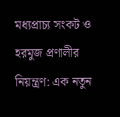মধ্যপ্রাচ্য সংকট ও হরমুজ প্রণালীর নিয়ন্ত্রণ: এক নতুন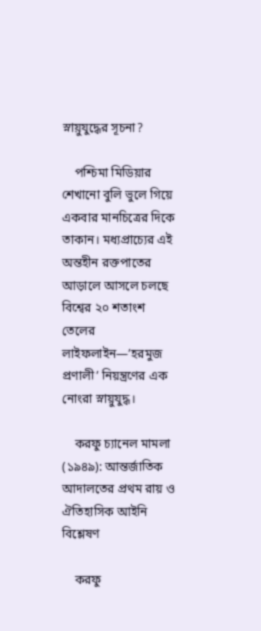স্নায়ুযুদ্ধের সূচনা?

    পশ্চিমা মিডিয়ার শেখানো বুলি ভুলে গিয়ে একবার মানচিত্রের দিকে তাকান। মধ্যপ্রাচ্যের এই অন্তহীন রক্তপাতের আড়ালে আসলে চলছে বিশ্বের ২০ শতাংশ তেলের লাইফলাইন—’হরমুজ প্রণালী’ নিয়ন্ত্রণের এক নোংরা স্নায়ুযুদ্ধ।

    করফু চ্যানেল মামলা (১৯৪৯): আন্তর্জাতিক আদালতের প্রথম রায় ও ঐতিহাসিক আইনি বিশ্লেষণ

    করফু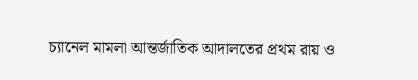চ্যানেল মামলা আন্তর্জাতিক আদালতের প্রথম রায় ও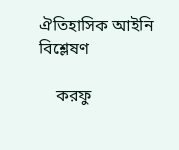ঐতিহাসিক আইনি বিশ্লেষণ

    করফু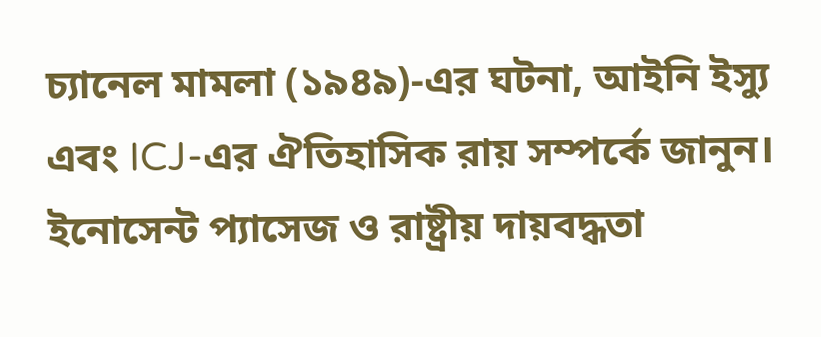চ্যানেল মামলা (১৯৪৯)-এর ঘটনা, আইনি ইস্যু এবং ICJ-এর ঐতিহাসিক রায় সম্পর্কে জানুন। ইনোসেন্ট প্যাসেজ ও রাষ্ট্রীয় দায়বদ্ধতা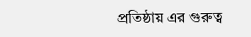প্রতিষ্ঠায় এর গুরুত্ব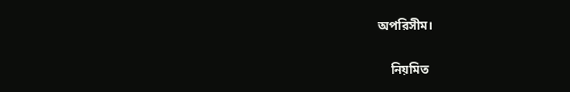অপরিসীম।

    নিয়মিত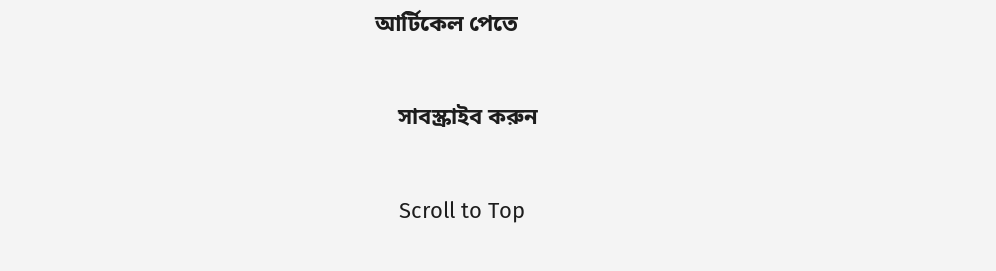আর্টিকেল পেতে

    সাবস্ক্রাইব করুন

    Scroll to Top